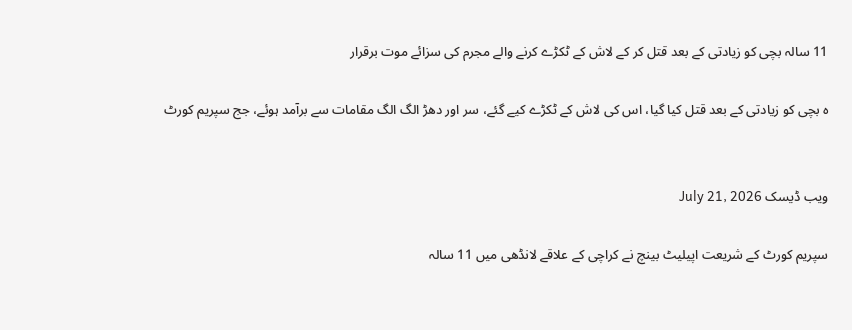11 سالہ بچی کو زیادتی کے بعد قتل کر کے لاش کے ٹکڑے کرنے والے مجرم کی سزائے موت برقرار

ہ بچی کو زیادتی کے بعد قتل کیا گیا، اس کی لاش کے ٹکڑے کیے گئے، سر اور دھڑ الگ الگ مقامات سے برآمد ہوئے، جج سپریم کورٹ


ویب ڈیسک July 21, 2026

سپریم کورٹ کے شریعت اپیلیٹ بینچ نے کراچی کے علاقے لانڈھی میں 11 سالہ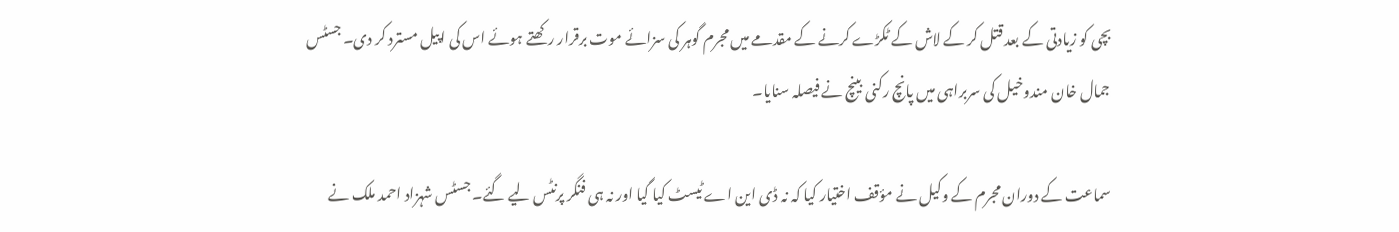بچی کو زیادتی کے بعد قتل کر کے لاش کے ٹکڑے کرنے کے مقدمے میں مجرم گوہر کی سزائے موت برقرار رکھتے ہوئے اس کی اپیل مسترد کر دی۔ جسٹس جمال خان مندوخیل کی سربراہی میں پانچ رکنی بینچ نے فیصلہ سنایا۔

سماعت کے دوران مجرم کے وکیل نے مؤقف اختیار کیا کہ نہ ڈی این اے ٹیسٹ کیا گیا اور نہ ہی فنگر پرنٹس لیے گئے۔ جسٹس شہزاد احمد ملک نے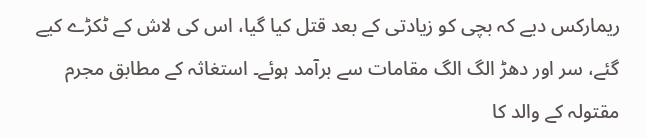ریمارکس دیے کہ بچی کو زیادتی کے بعد قتل کیا گیا، اس کی لاش کے ٹکڑے کیے گئے، سر اور دھڑ الگ الگ مقامات سے برآمد ہوئے۔ استغاثہ کے مطابق مجرم مقتولہ کے والد کا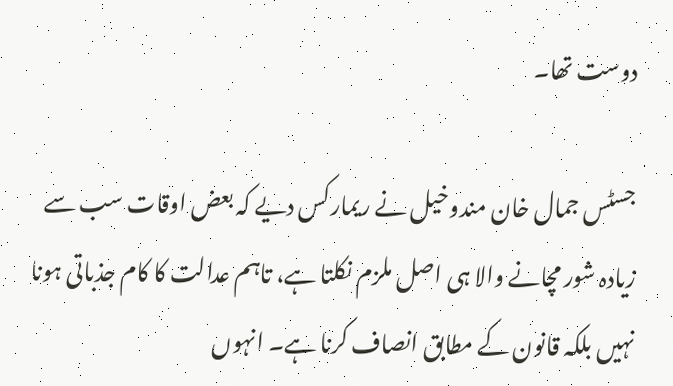دوست تھا۔

جسٹس جمال خان مندوخیل نے ریمارکس دیے کہ بعض اوقات سب سے زیادہ شور مچانے والا ہی اصل ملزم نکلتا ہے، تاہم عدالت کا کام جذباتی ہونا نہیں بلکہ قانون کے مطابق انصاف کرنا ہے۔ انہوں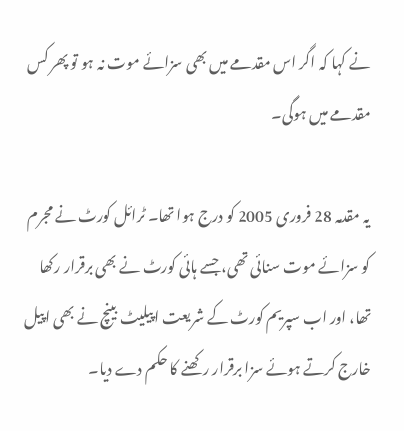نے کہا کہ اگر اس مقدمے میں بھی سزائے موت نہ ہو تو پھر کس مقدمے میں ہوگی۔

یہ مقدمہ 28 فروری 2005 کو درج ہوا تھا۔ ٹرائل کورٹ نے مجرم کو سزائے موت سنائی تھی، جسے ہائی کورٹ نے بھی برقرار رکھا تھا، اور اب سپریم کورٹ کے شریعت اپیلیٹ بینچ نے بھی اپیل خارج کرتے ہوئے سزا برقرار رکھنے کا حکم دے دیا۔